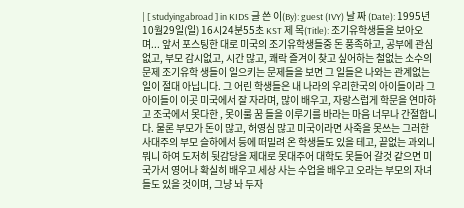| [ studyingabroad ] in KIDS 글 쓴 이(By): guest (IVY) 날 짜 (Date): 1995년10월29일(일) 16시24분55초 KST 제 목(Title): 조기유학생들을 보아오며... 앞서 포스팅한 대로 미국의 조기유학생들중 돈 풍족하고, 공부에 관심없고, 부모 감시없고, 시간 많고, 쾌락 즐겨이 찾고 싶어하는 철없는 소수의 문제 조기유학 생들이 일으키는 문제들을 보면 그 일들은 나와는 관계없는 일이 절대 아닙니다. 그 어린 학생들은 내 나라의 우리한국의 아이들이라 그아이들이 이곳 미국에서 잘 자라며, 많이 배우고, 자랑스럽게 학문을 연마하고 조국에서 못다한 , 못이룰 꿈 들을 이루기를 바라는 마음 너무나 간절합니다. 물론 부모가 돈이 많고, 허영심 많고 미국이라면 사죽을 못쓰는 그러한 사대주의 부모 슬하에서 등에 떠밀려 온 학생들도 있을 테고, 끝없는 과외니 뭐니 하여 도저히 뒷감당을 제대로 못대주어 대학도 못들어 갈것 같으면 미국가서 영어나 확실히 배우고 세상 사는 수업을 배우고 오라는 부모의 자녀들도 있을 것이며, 그냥 놔 두자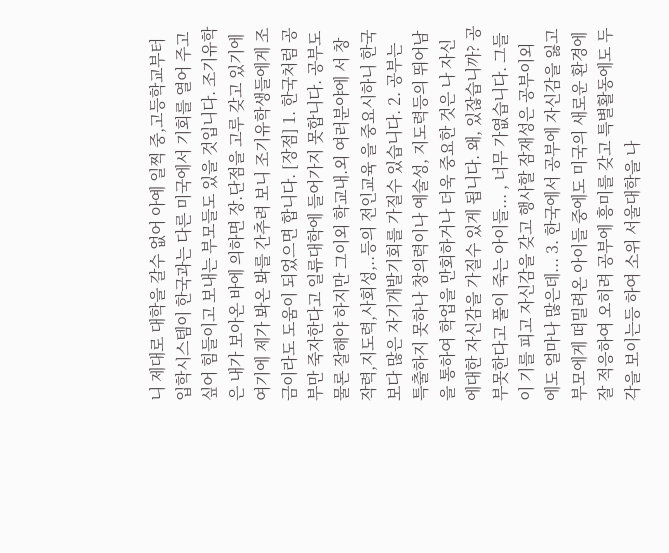니 제대로 대학을 갈수 없어 아예 일찍 중,고등학교부터 입학시스템이 한국과는 다른 미국에서 기회를 열어 주고싶어 힘들이고 보내는 부모들도 있을 것입니다. 조기유학은 내가 보아온 바에 의하면 장.단점을 고루 갖고 있기에 여기에 제가 봐온 봐를 간추려 보니 조기유학생들에게 조금이라도 도움이 되었으면 합니다. [장점] 1. 한국처럼 공부만 죽자한다고 일류대학에 들어가지 못합니다. 공부도 물론 잘해야 하지만 그이외 학교내.외 여러분야에 서 창작력,지도력,사회성,..등의 전인교육 을 중요시하니 한국보다 많은 자기개발기회를 가질수 있습니다. 2. 공부는 특출하지 못하나 창의력이나 예술성, 지도력등의 뛰어남을 통하여 학업을 만회하거나 더욱 중요한 것은 나 자신에대한 자신감을 가질수 있게 됩니다. 왜, 있잖습니까? 공부못한다고 풀이 죽는 아이들... , 너무 가엾습니다. 그들이 기를 피고 자신감을 갖고 행사할 잠재성은 공부이외 에도 얼마나 많은데... 3. 한국에서 공부에 자신감을 잃고 부모에게 떠밀려온 아이들 중에도 미국의 새로운 환경에 잘 적응하여 오히려 공부에 흥미를 갖고 특별활동에도 두각을 보이는등 하여 소위 서울대학을 나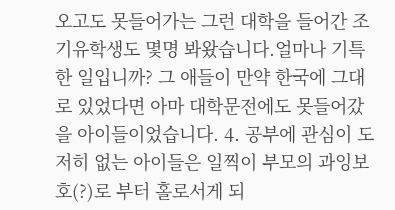오고도 못들어가는 그런 대학을 들어간 조기유학생도 몇명 봐왔습니다.얼마나 기특한 일입니까? 그 애들이 만약 한국에 그대로 있었다면 아마 대학문전에도 못들어갔을 아이들이었습니다. 4. 공부에 관심이 도저히 없는 아이들은 일찍이 부모의 과잉보호(?)로 부터 홀로서게 되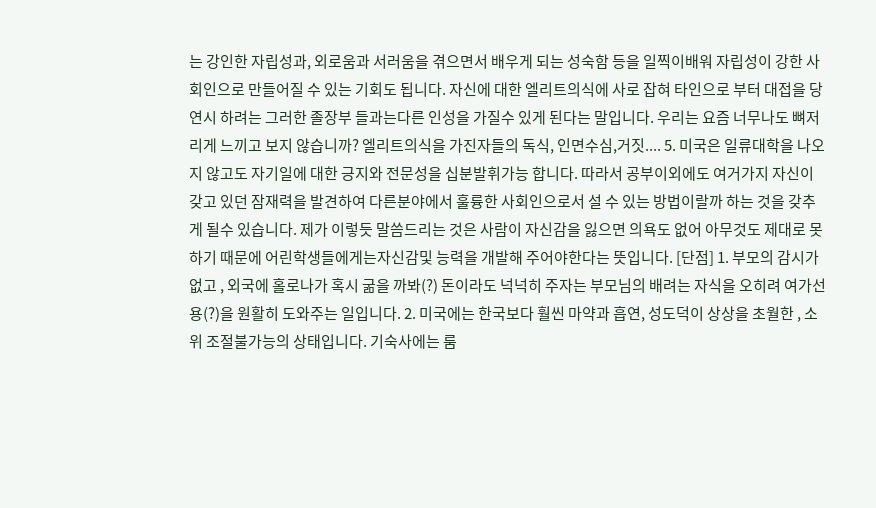는 강인한 자립성과, 외로움과 서러움을 겪으면서 배우게 되는 성숙함 등을 일찍이배워 자립성이 강한 사회인으로 만들어질 수 있는 기회도 됩니다. 자신에 대한 엘리트의식에 사로 잡혀 타인으로 부터 대접을 당연시 하려는 그러한 졸장부 들과는다른 인성을 가질수 있게 된다는 말입니다. 우리는 요즘 너무나도 뼈저리게 느끼고 보지 않습니까? 엘리트의식을 가진자들의 독식, 인면수심,거짓.... 5. 미국은 일류대학을 나오지 않고도 자기일에 대한 긍지와 전문성을 십분발휘가능 합니다. 따라서 공부이외에도 여거가지 자신이 갖고 있던 잠재력을 발견하여 다른분야에서 훌륭한 사회인으로서 설 수 있는 방법이랄까 하는 것을 갖추게 될수 있습니다. 제가 이렇듯 말씀드리는 것은 사람이 자신감을 잃으면 의욕도 없어 아무것도 제대로 못하기 때문에 어린학생들에게는자신감및 능력을 개발해 주어야한다는 뜻입니다. [단점] 1. 부모의 감시가 없고 , 외국에 홀로나가 혹시 굶을 까봐(?) 돈이라도 넉넉히 주자는 부모님의 배려는 자식을 오히려 여가선용(?)을 원활히 도와주는 일입니다. 2. 미국에는 한국보다 훨씬 마약과 흡연, 성도덕이 상상을 초월한 , 소위 조절불가능의 상태입니다. 기숙사에는 룸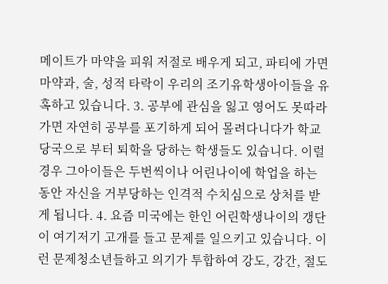메이트가 마약을 피워 저절로 배우게 되고, 파티에 가면 마약과, 술, 성적 타락이 우리의 조기유학생아이들을 유혹하고 있습니다. 3. 공부에 관심을 잃고 영어도 못따라가면 자연히 공부를 포기하게 되어 몰려다니다가 학교당국으로 부터 퇴학을 당하는 학생들도 있습니다. 이럴경우 그아이들은 두번씩이나 어린나이에 학업을 하는 동안 자신을 거부당하는 인격적 수치심으로 상처를 받게 됩니다. 4. 요즘 미국에는 한인 어린학생나이의 갱단이 여기저기 고개를 들고 문제를 일으키고 있습니다. 이런 문제청소년들하고 의기가 투합하여 강도, 강간, 절도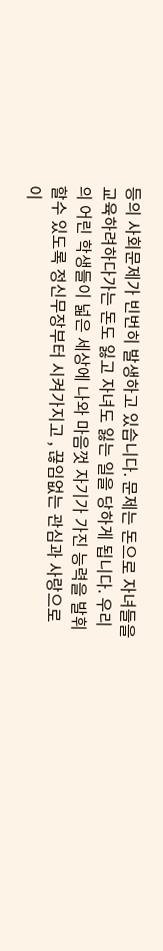등의 사회문제가 빈번히 발생하고 있습니다. 문제는 돈으로 자녀들을 교육하려하다가는 돈도 잃고 자녀도 잃는 일을 당하게 됩니다. 우리의 어린 학생들이 넓은 세상에 나와 마음껏 자기가 가진 능력을 발휘할수 있도록 정신무장부터 시켜가지고 , 끊임없는 관심과 사랑으로 이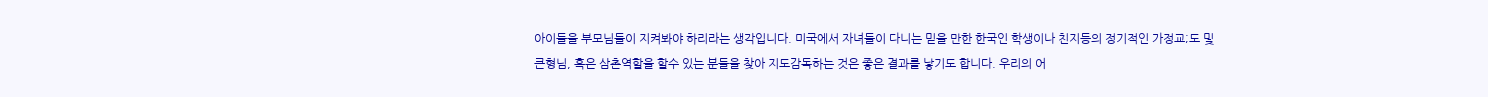아이들을 부모님들이 지켜봐야 하리라는 생각입니다. 미국에서 자녀들이 다니는 믿을 만한 한국인 학생이나 친지등의 정기적인 가정교;도 및 큰형님, 혹은 삼촌역할을 할수 있는 분들을 찾아 지도감독하는 것은 좋은 결과를 낳기도 합니다. 우리의 어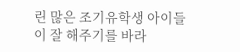린 많은 조기유학생 아이들이 잘 해주기를 바라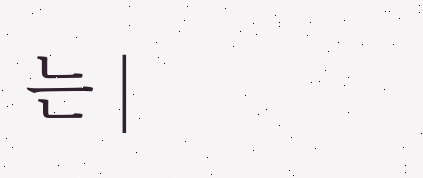는 |